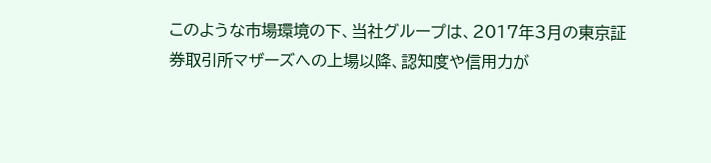このような市場環境の下、当社グループは、2017年3月の東京証券取引所マザーズへの上場以降、認知度や信用力が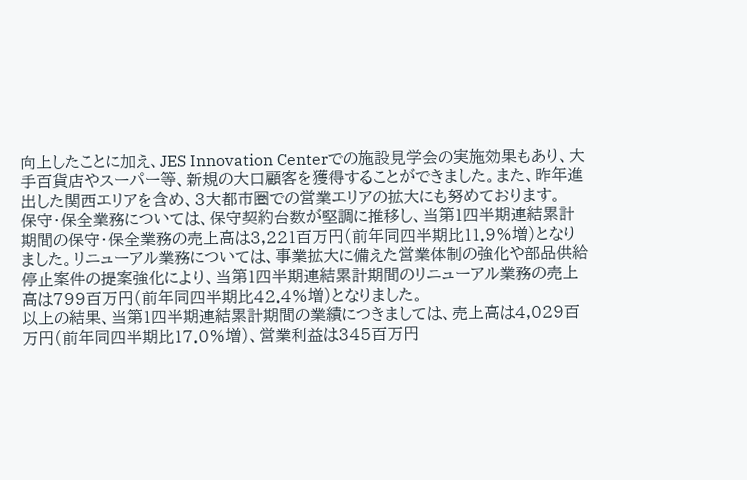向上したことに加え、JES Innovation Centerでの施設見学会の実施効果もあり、大手百貨店やスーパー等、新規の大口顧客を獲得することができました。また、昨年進出した関西エリアを含め、3大都市圏での営業エリアの拡大にも努めております。
保守・保全業務については、保守契約台数が堅調に推移し、当第1四半期連結累計期間の保守・保全業務の売上高は3,221百万円(前年同四半期比11.9%増)となりました。リニューアル業務については、事業拡大に備えた営業体制の強化や部品供給停止案件の提案強化により、当第1四半期連結累計期間のリニューアル業務の売上高は799百万円(前年同四半期比42.4%増)となりました。
以上の結果、当第1四半期連結累計期間の業績につきましては、売上高は4,029百万円(前年同四半期比17.0%増)、営業利益は345百万円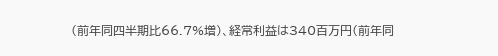(前年同四半期比66.7%増)、経常利益は340百万円(前年同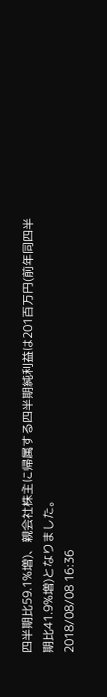四半期比59.1%増)、親会社株主に帰属する四半期純利益は201百万円(前年同四半期比41.9%増)となりました。
2018/08/08 16:36